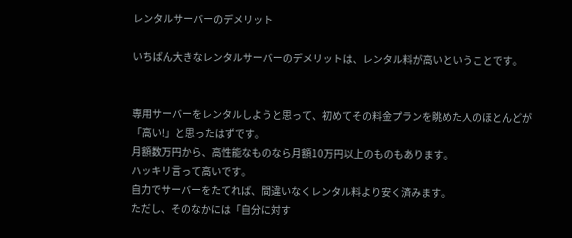レンタルサーバーのデメリット

いちばん大きなレンタルサーバーのデメリットは、レンタル料が高いということです。


専用サーバーをレンタルしようと思って、初めてその料金プランを眺めた人のほとんどが「高い!」と思ったはずです。
月額数万円から、高性能なものなら月額10万円以上のものもあります。
ハッキリ言って高いです。
自力でサーバーをたてれば、間違いなくレンタル料より安く済みます。
ただし、そのなかには「自分に対す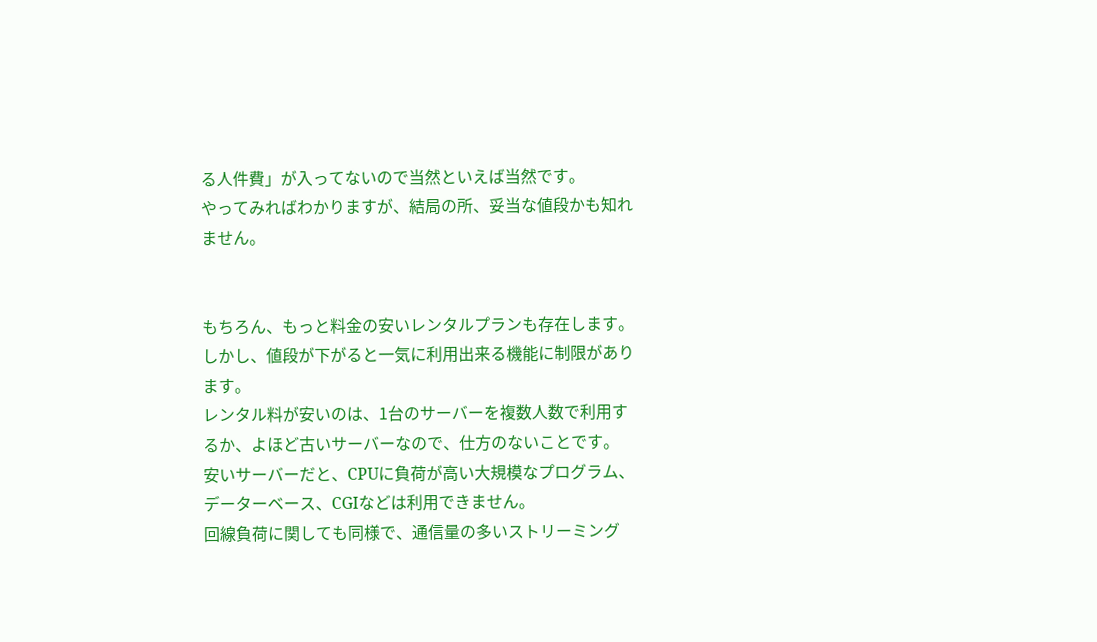る人件費」が入ってないので当然といえば当然です。
やってみればわかりますが、結局の所、妥当な値段かも知れません。


もちろん、もっと料金の安いレンタルプランも存在します。
しかし、値段が下がると一気に利用出来る機能に制限があります。
レンタル料が安いのは、1台のサーバーを複数人数で利用するか、よほど古いサーバーなので、仕方のないことです。
安いサーバーだと、CPUに負荷が高い大規模なプログラム、データーベース、CGIなどは利用できません。
回線負荷に関しても同様で、通信量の多いストリーミング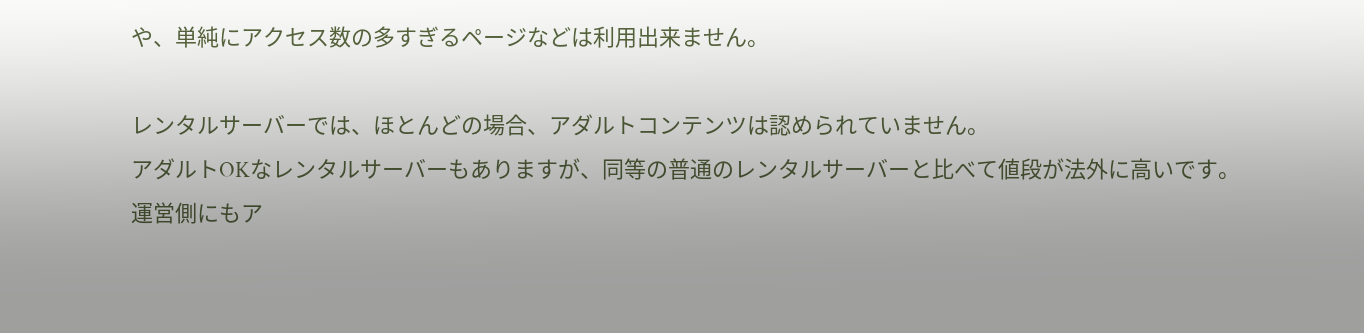や、単純にアクセス数の多すぎるページなどは利用出来ません。

レンタルサーバーでは、ほとんどの場合、アダルトコンテンツは認められていません。
アダルトOKなレンタルサーバーもありますが、同等の普通のレンタルサーバーと比べて値段が法外に高いです。
運営側にもア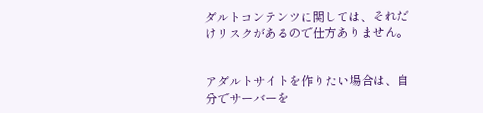ダルトコンテンツに関しては、それだけリスクがあるので仕方ありません。


アダルトサイトを作りたい場合は、自分でサーバーを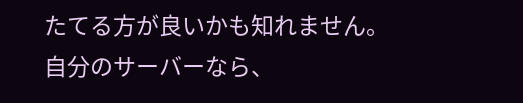たてる方が良いかも知れません。
自分のサーバーなら、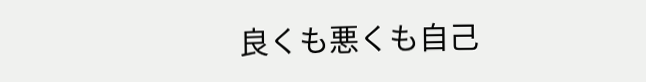良くも悪くも自己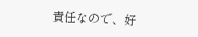責任なので、好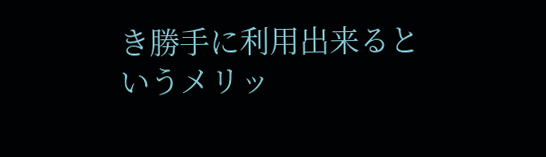き勝手に利用出来るというメリッ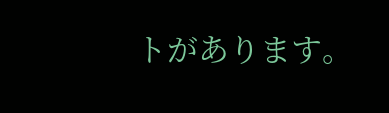トがあります。